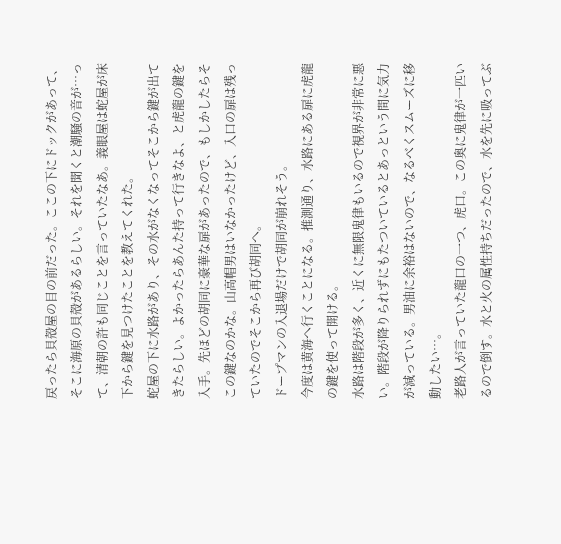戻ったら貝殻屋の目の前だった。ここの下にドックがあって、そこに海原の貝殻があるらしい。それを聞くと潮騒の音が…って、清朝の許も同じことを言っていたなあ。義眼屋は蛇屋が床下から鍵を見つけたことを教えてくれた。
蛇屋の下に水路があり、その水がなくなってそこから鍵が出てきたらしい。よかったらあんた持って行きなよ、と虎龍の鍵を入手。先ほどの胡同に豪華な扉があったので、もしかしたらそこの鍵なのかな。山高帽男はいなかったけど、入口の扉は残っていたのでそこから再び胡同へ。
ドープマンの入退場だけで胡同が崩れそう。
今度は黄海へ行くことになる。推測通り、水路にある扉に虎龍の鍵を使って開ける。
水路は階段が多く、近くに無限鬼律もいるので視界が非常に悪い。階段が降りられずにもたついているとあっという間に気力が減っている。男油に余裕はないので、なるべくスムーズに移動したい…。
老路人が言っていた龍口の一つ、虎口。この奥に鬼律が一匹いるので倒す。水と火の属性持ちだったので、水を先に吸ってぶ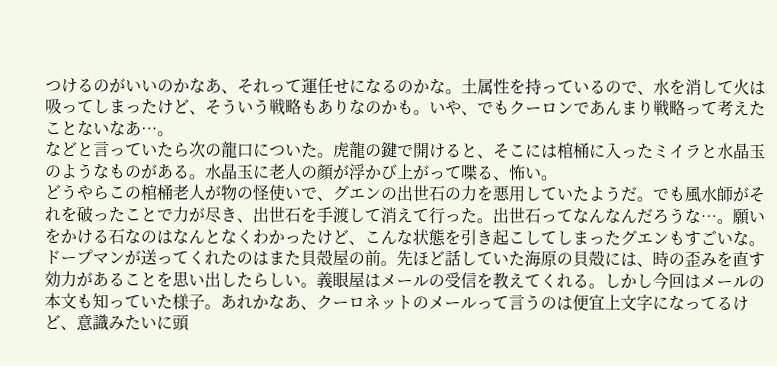つけるのがいいのかなあ、それって運任せになるのかな。土属性を持っているので、水を消して火は吸ってしまったけど、そういう戦略もありなのかも。いや、でもクーロンであんまり戦略って考えたことないなあ…。
などと言っていたら次の龍口についた。虎龍の鍵で開けると、そこには棺桶に入ったミイラと水晶玉のようなものがある。水晶玉に老人の顔が浮かび上がって喋る、怖い。
どうやらこの棺桶老人が物の怪使いで、グエンの出世石の力を悪用していたようだ。でも風水師がそれを破ったことで力が尽き、出世石を手渡して消えて行った。出世石ってなんなんだろうな…。願いをかける石なのはなんとなくわかったけど、こんな状態を引き起こしてしまったグエンもすごいな。
ドープマンが送ってくれたのはまた貝殻屋の前。先ほど話していた海原の貝殻には、時の歪みを直す効力があることを思い出したらしい。義眼屋はメールの受信を教えてくれる。しかし今回はメールの本文も知っていた様子。あれかなあ、クーロネットのメールって言うのは便宜上文字になってるけど、意識みたいに頭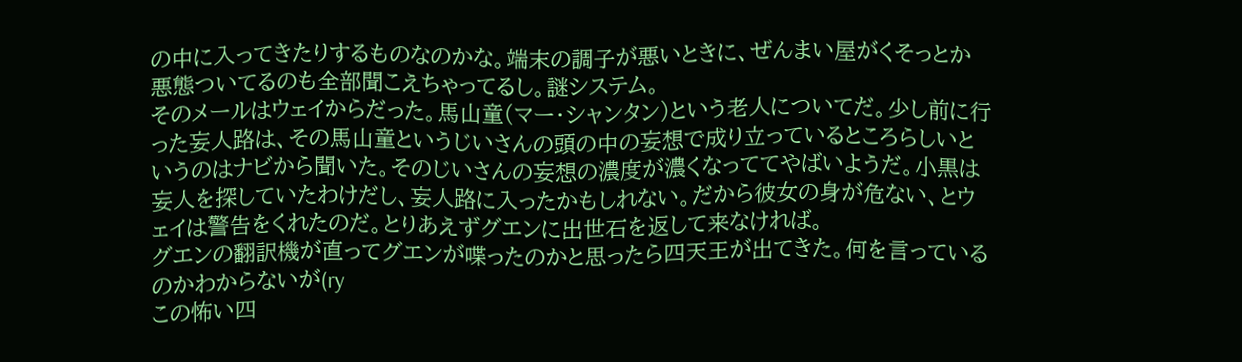の中に入ってきたりするものなのかな。端末の調子が悪いときに、ぜんまい屋がくそっとか悪態ついてるのも全部聞こえちゃってるし。謎システム。
そのメールはウェイからだった。馬山童(マー・シャンタン)という老人についてだ。少し前に行った妄人路は、その馬山童というじいさんの頭の中の妄想で成り立っているところらしいというのはナビから聞いた。そのじいさんの妄想の濃度が濃くなっててやばいようだ。小黒は妄人を探していたわけだし、妄人路に入ったかもしれない。だから彼女の身が危ない、とウェイは警告をくれたのだ。とりあえずグエンに出世石を返して来なければ。
グエンの翻訳機が直ってグエンが喋ったのかと思ったら四天王が出てきた。何を言っているのかわからないが(ry
この怖い四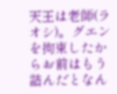天王は老師(ラオシ)。グエンを拘束したからお前はもう詰んだとなん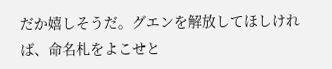だか嬉しそうだ。グエンを解放してほしければ、命名札をよこせと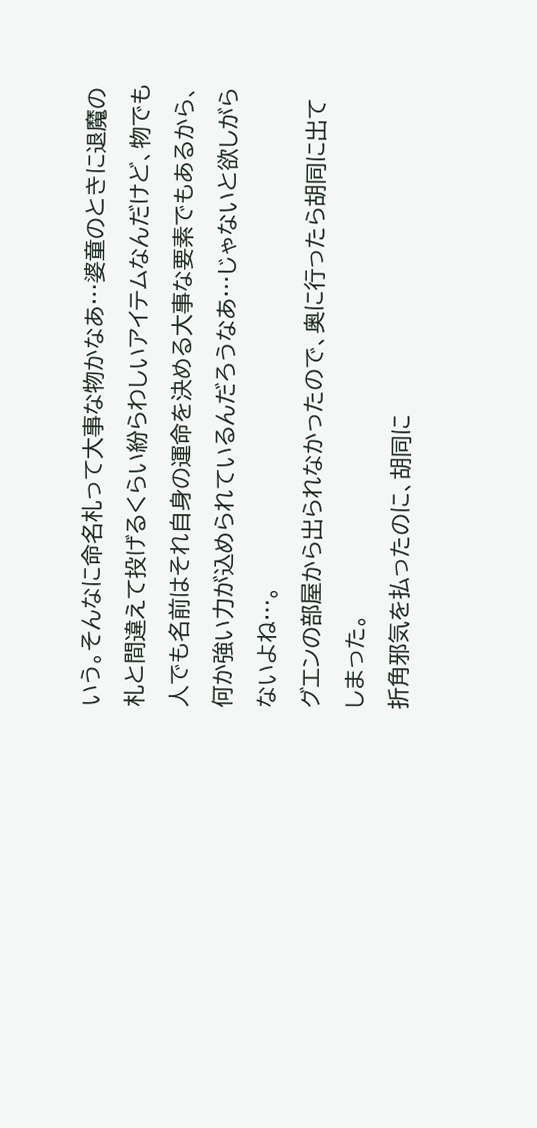いう。そんなに命名札って大事な物かなあ…婆童のときに退魔の札と間違えて投げるくらい紛らわしいアイテムなんだけど、物でも人でも名前はそれ自身の運命を決める大事な要素でもあるから、何か強い力が込められているんだろうなあ…じゃないと欲しがらないよね…。
グエンの部屋から出られなかったので、奥に行ったら胡同に出てしまった。
折角邪気を払ったのに、胡同に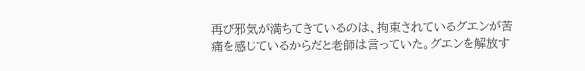再び邪気が満ちてきているのは、拘束されているグエンが苦痛を感じているからだと老師は言っていた。グエンを解放す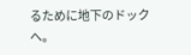るために地下のドックへ。